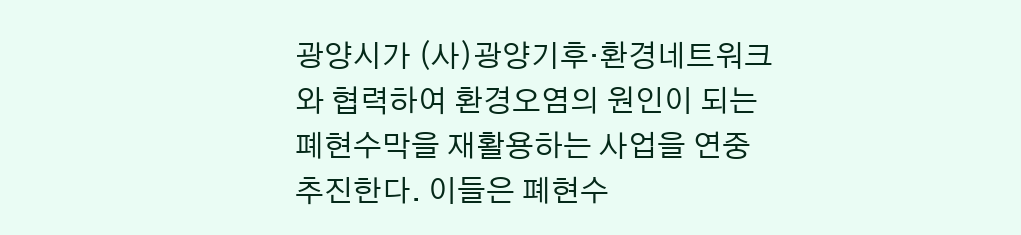광양시가 (사)광양기후·환경네트워크와 협력하여 환경오염의 원인이 되는 폐현수막을 재활용하는 사업을 연중 추진한다. 이들은 폐현수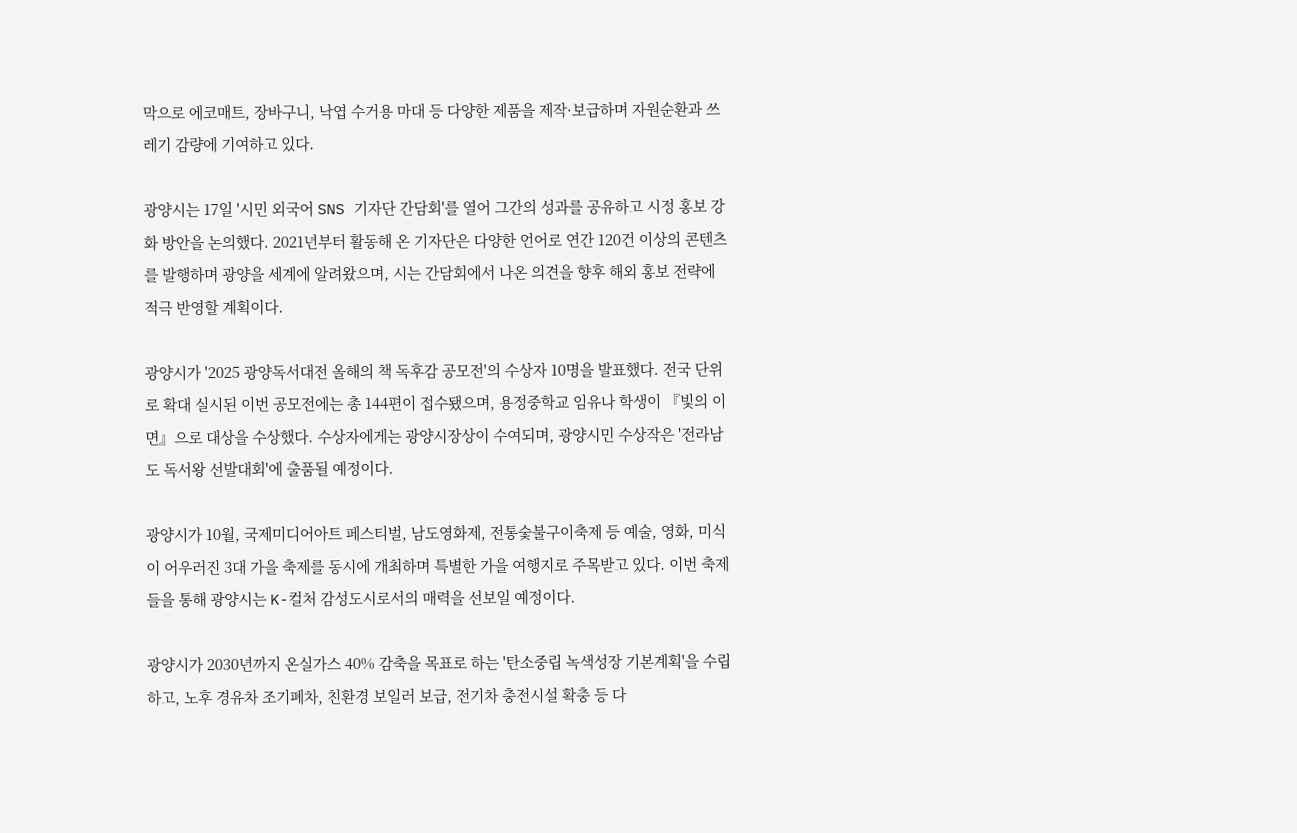막으로 에코매트, 장바구니, 낙엽 수거용 마대 등 다양한 제품을 제작·보급하며 자원순환과 쓰레기 감량에 기여하고 있다.

광양시는 17일 '시민 외국어 SNS 기자단 간담회'를 열어 그간의 성과를 공유하고 시정 홍보 강화 방안을 논의했다. 2021년부터 활동해 온 기자단은 다양한 언어로 연간 120건 이상의 콘텐츠를 발행하며 광양을 세계에 알려왔으며, 시는 간담회에서 나온 의견을 향후 해외 홍보 전략에 적극 반영할 계획이다.

광양시가 '2025 광양독서대전 올해의 책 독후감 공모전'의 수상자 10명을 발표했다. 전국 단위로 확대 실시된 이번 공모전에는 총 144편이 접수됐으며, 용정중학교 임유나 학생이 『빛의 이면』으로 대상을 수상했다. 수상자에게는 광양시장상이 수여되며, 광양시민 수상작은 '전라남도 독서왕 선발대회'에 출품될 예정이다.

광양시가 10월, 국제미디어아트 페스티벌, 남도영화제, 전통숯불구이축제 등 예술, 영화, 미식이 어우러진 3대 가을 축제를 동시에 개최하며 특별한 가을 여행지로 주목받고 있다. 이번 축제들을 통해 광양시는 K-컬처 감성도시로서의 매력을 선보일 예정이다.

광양시가 2030년까지 온실가스 40% 감축을 목표로 하는 '탄소중립 녹색성장 기본계획'을 수립하고, 노후 경유차 조기폐차, 친환경 보일러 보급, 전기차 충전시설 확충 등 다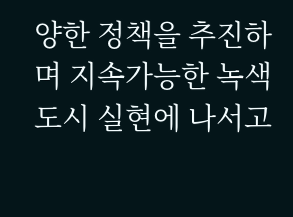양한 정책을 추진하며 지속가능한 녹색도시 실현에 나서고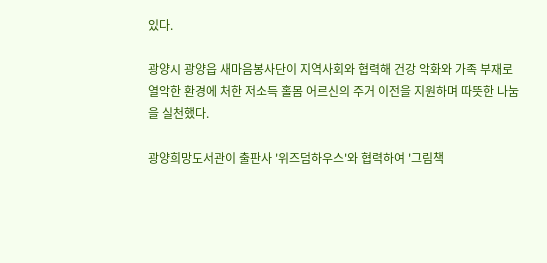있다.

광양시 광양읍 새마음봉사단이 지역사회와 협력해 건강 악화와 가족 부재로 열악한 환경에 처한 저소득 홀몸 어르신의 주거 이전을 지원하며 따뜻한 나눔을 실천했다.

광양희망도서관이 출판사 '위즈덤하우스'와 협력하여 '그림책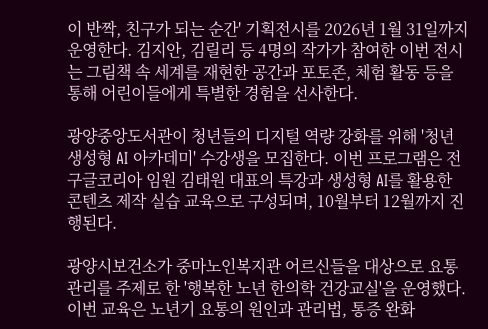이 반짝, 친구가 되는 순간' 기획전시를 2026년 1월 31일까지 운영한다. 김지안, 김릴리 등 4명의 작가가 참여한 이번 전시는 그림책 속 세계를 재현한 공간과 포토존, 체험 활동 등을 통해 어린이들에게 특별한 경험을 선사한다.

광양중앙도서관이 청년들의 디지털 역량 강화를 위해 '청년 생성형 AI 아카데미' 수강생을 모집한다. 이번 프로그램은 전 구글코리아 임원 김태원 대표의 특강과 생성형 AI를 활용한 콘텐츠 제작 실습 교육으로 구성되며, 10월부터 12월까지 진행된다.

광양시보건소가 중마노인복지관 어르신들을 대상으로 요통 관리를 주제로 한 '행복한 노년 한의학 건강교실'을 운영했다. 이번 교육은 노년기 요통의 원인과 관리법, 통증 완화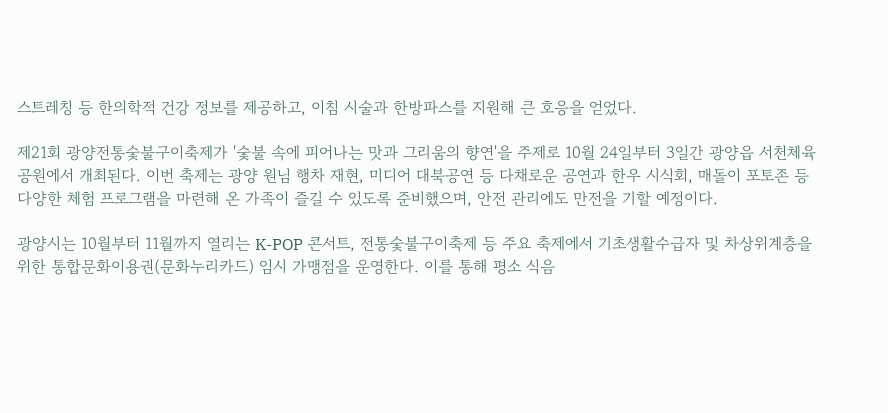스트레칭 등 한의학적 건강 정보를 제공하고, 이침 시술과 한방파스를 지원해 큰 호응을 얻었다.

제21회 광양전통숯불구이축제가 '숯불 속에 피어나는 맛과 그리움의 향연'을 주제로 10월 24일부터 3일간 광양읍 서천체육공원에서 개최된다. 이번 축제는 광양 원님 행차 재현, 미디어 대북공연 등 다채로운 공연과 한우 시식회, 매돌이 포토존 등 다양한 체험 프로그램을 마련해 온 가족이 즐길 수 있도록 준비했으며, 안전 관리에도 만전을 기할 예정이다.

광양시는 10월부터 11월까지 열리는 K-POP 콘서트, 전통숯불구이축제 등 주요 축제에서 기초생활수급자 및 차상위계층을 위한 통합문화이용권(문화누리카드) 임시 가맹점을 운영한다. 이를 통해 평소 식음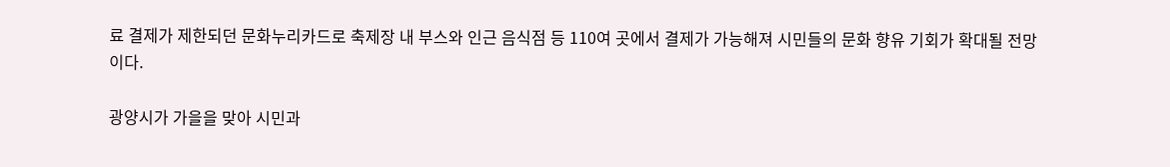료 결제가 제한되던 문화누리카드로 축제장 내 부스와 인근 음식점 등 110여 곳에서 결제가 가능해져 시민들의 문화 향유 기회가 확대될 전망이다.

광양시가 가을을 맞아 시민과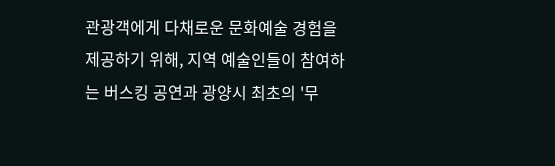관광객에게 다채로운 문화예술 경험을 제공하기 위해, 지역 예술인들이 참여하는 버스킹 공연과 광양시 최초의 '무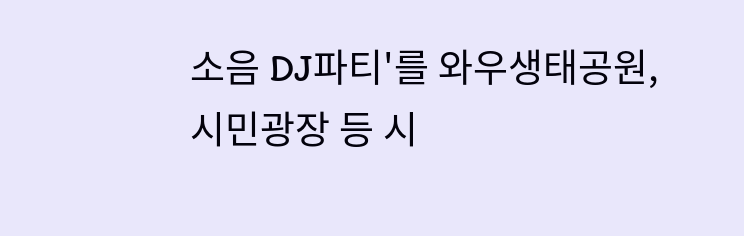소음 DJ파티'를 와우생태공원, 시민광장 등 시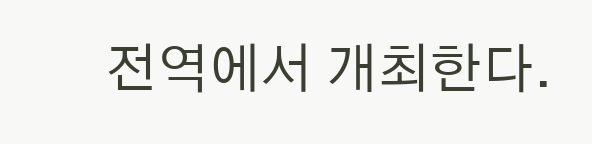전역에서 개최한다.